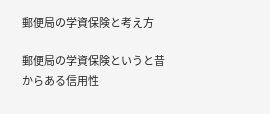郵便局の学資保険と考え方

郵便局の学資保険というと昔からある信用性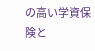の高い学資保険と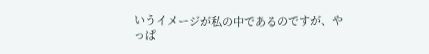いうイメージが私の中であるのですが、やっぱ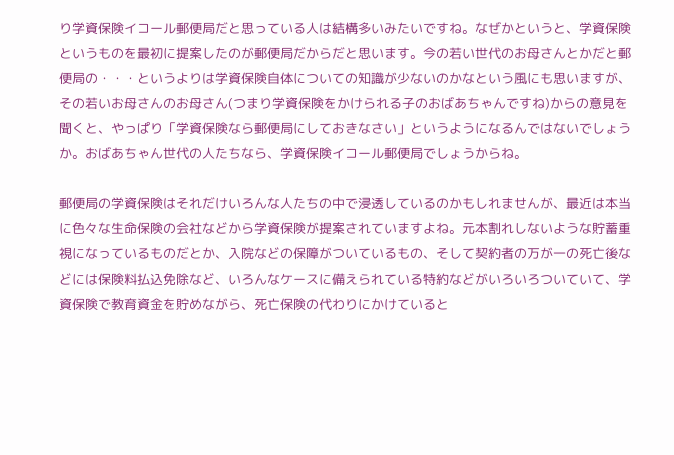り学資保険イコール郵便局だと思っている人は結構多いみたいですね。なぜかというと、学資保険というものを最初に提案したのが郵便局だからだと思います。今の若い世代のお母さんとかだと郵便局の・・・というよりは学資保険自体についての知識が少ないのかなという風にも思いますが、その若いお母さんのお母さん(つまり学資保険をかけられる子のおばあちゃんですね)からの意見を聞くと、やっぱり「学資保険なら郵便局にしておきなさい」というようになるんではないでしょうか。おばあちゃん世代の人たちなら、学資保険イコール郵便局でしょうからね。

郵便局の学資保険はそれだけいろんな人たちの中で浸透しているのかもしれませんが、最近は本当に色々な生命保険の会社などから学資保険が提案されていますよね。元本割れしないような貯蓄重視になっているものだとか、入院などの保障がついているもの、そして契約者の万が一の死亡後などには保険料払込免除など、いろんなケースに備えられている特約などがいろいろついていて、学資保険で教育資金を貯めながら、死亡保険の代わりにかけていると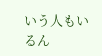いう人もいるん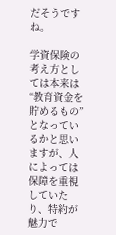だそうですね。

学資保険の考え方としては本来は“教育資金を貯めるもの”となっているかと思いますが、人によっては保障を重視していたり、特約が魅力で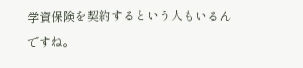学資保険を契約するという人もいるんですね。